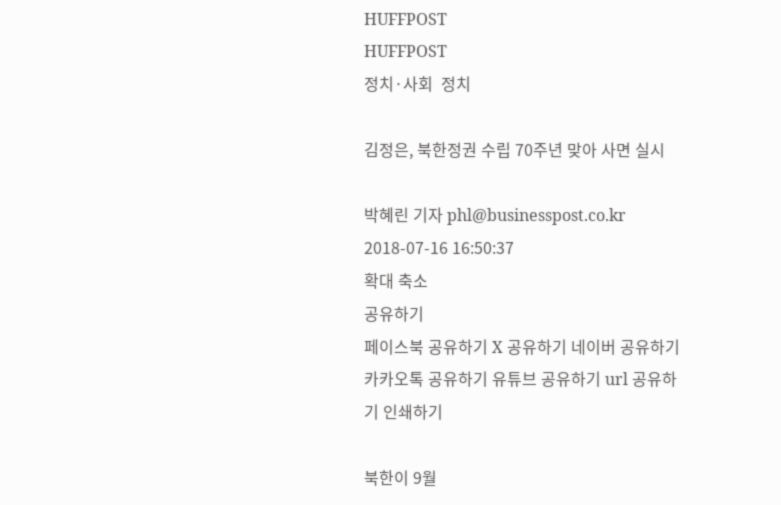HUFFPOST
HUFFPOST
정치·사회  정치

김정은, 북한정권 수립 70주년 맞아 사면 실시

박혜린 기자 phl@businesspost.co.kr 2018-07-16 16:50:37
확대 축소
공유하기
페이스북 공유하기 X 공유하기 네이버 공유하기 카카오톡 공유하기 유튜브 공유하기 url 공유하기 인쇄하기

북한이 9월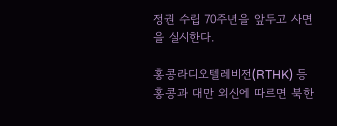정권 수립 70주년을 앞두고 사면을 실시한다.

홍콩라디오텔레비전(RTHK) 등 홍콩과 대만 외신에 따르면 북한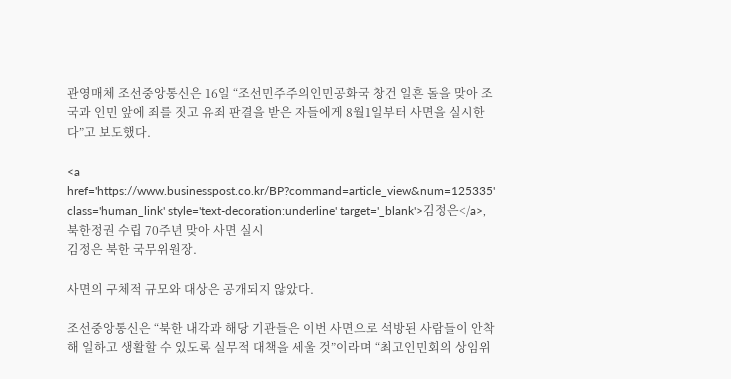관영매체 조선중앙통신은 16일 “조선민주주의인민공화국 창건 일흔 돌을 맞아 조국과 인민 앞에 죄를 짓고 유죄 판결을 받은 자들에게 8월1일부터 사면을 실시한다”고 보도했다.

<a href='https://www.businesspost.co.kr/BP?command=article_view&num=125335' class='human_link' style='text-decoration:underline' target='_blank'>김정은</a>, 북한정권 수립 70주년 맞아 사면 실시
김정은 북한 국무위원장.

사면의 구체적 규모와 대상은 공개되지 않았다.

조선중앙통신은 “북한 내각과 해당 기관들은 이번 사면으로 석방된 사람들이 안착해 일하고 생활할 수 있도록 실무적 대책을 세울 것”이라며 “최고인민회의 상임위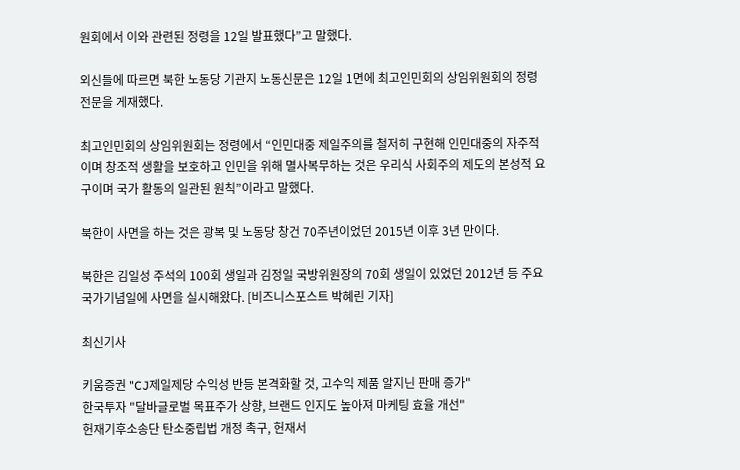원회에서 이와 관련된 정령을 12일 발표했다”고 말했다.

외신들에 따르면 북한 노동당 기관지 노동신문은 12일 1면에 최고인민회의 상임위원회의 정령 전문을 게재했다.

최고인민회의 상임위원회는 정령에서 “인민대중 제일주의를 철저히 구현해 인민대중의 자주적이며 창조적 생활을 보호하고 인민을 위해 멸사복무하는 것은 우리식 사회주의 제도의 본성적 요구이며 국가 활동의 일관된 원칙”이라고 말했다.

북한이 사면을 하는 것은 광복 및 노동당 창건 70주년이었던 2015년 이후 3년 만이다.

북한은 김일성 주석의 100회 생일과 김정일 국방위원장의 70회 생일이 있었던 2012년 등 주요 국가기념일에 사면을 실시해왔다. [비즈니스포스트 박혜린 기자]

최신기사

키움증권 "CJ제일제당 수익성 반등 본격화할 것, 고수익 제품 알지닌 판매 증가"
한국투자 "달바글로벌 목표주가 상향, 브랜드 인지도 높아져 마케팅 효율 개선"
헌재기후소송단 탄소중립법 개정 촉구, 헌재서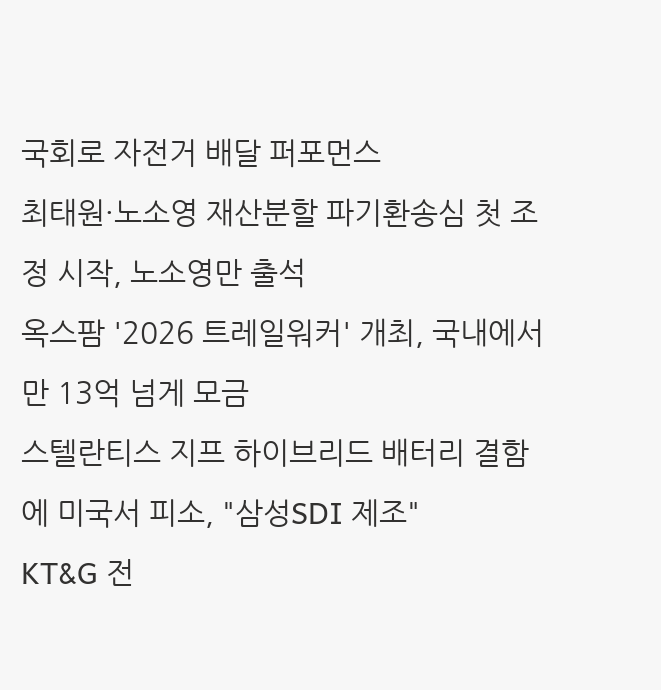국회로 자전거 배달 퍼포먼스
최태원·노소영 재산분할 파기환송심 첫 조정 시작, 노소영만 출석
옥스팜 '2026 트레일워커' 개최, 국내에서만 13억 넘게 모금
스텔란티스 지프 하이브리드 배터리 결함에 미국서 피소, "삼성SDI 제조"
KT&G 전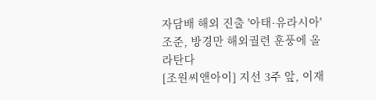자담배 해외 진출 '아태·유라시아' 조준, 방경만 해외궐련 훈풍에 올라탄다
[조원씨앤아이] 지선 3주 앞, 이재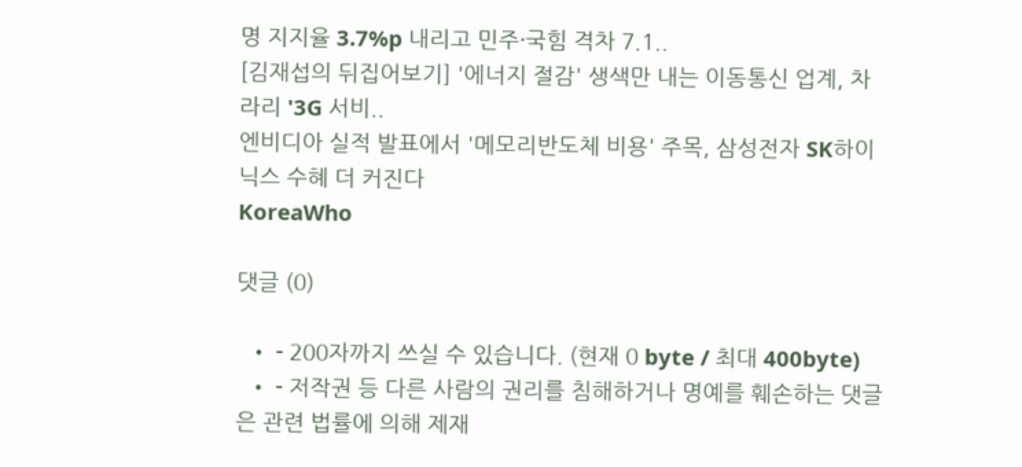명 지지율 3.7%p 내리고 민주·국힘 격차 7.1..
[김재섭의 뒤집어보기] '에너지 절감' 생색만 내는 이동통신 업계, 차라리 '3G 서비..
엔비디아 실적 발표에서 '메모리반도체 비용' 주목, 삼성전자 SK하이닉스 수혜 더 커진다
KoreaWho

댓글 (0)

  • - 200자까지 쓰실 수 있습니다. (현재 0 byte / 최대 400byte)
  • - 저작권 등 다른 사람의 권리를 침해하거나 명예를 훼손하는 댓글은 관련 법률에 의해 제재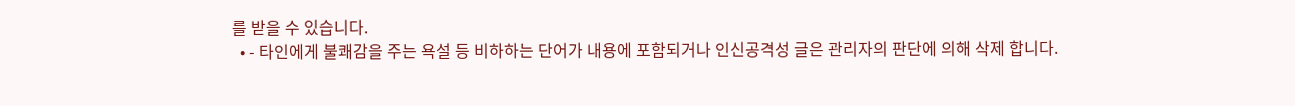를 받을 수 있습니다.
  • - 타인에게 불쾌감을 주는 욕설 등 비하하는 단어가 내용에 포함되거나 인신공격성 글은 관리자의 판단에 의해 삭제 합니다.